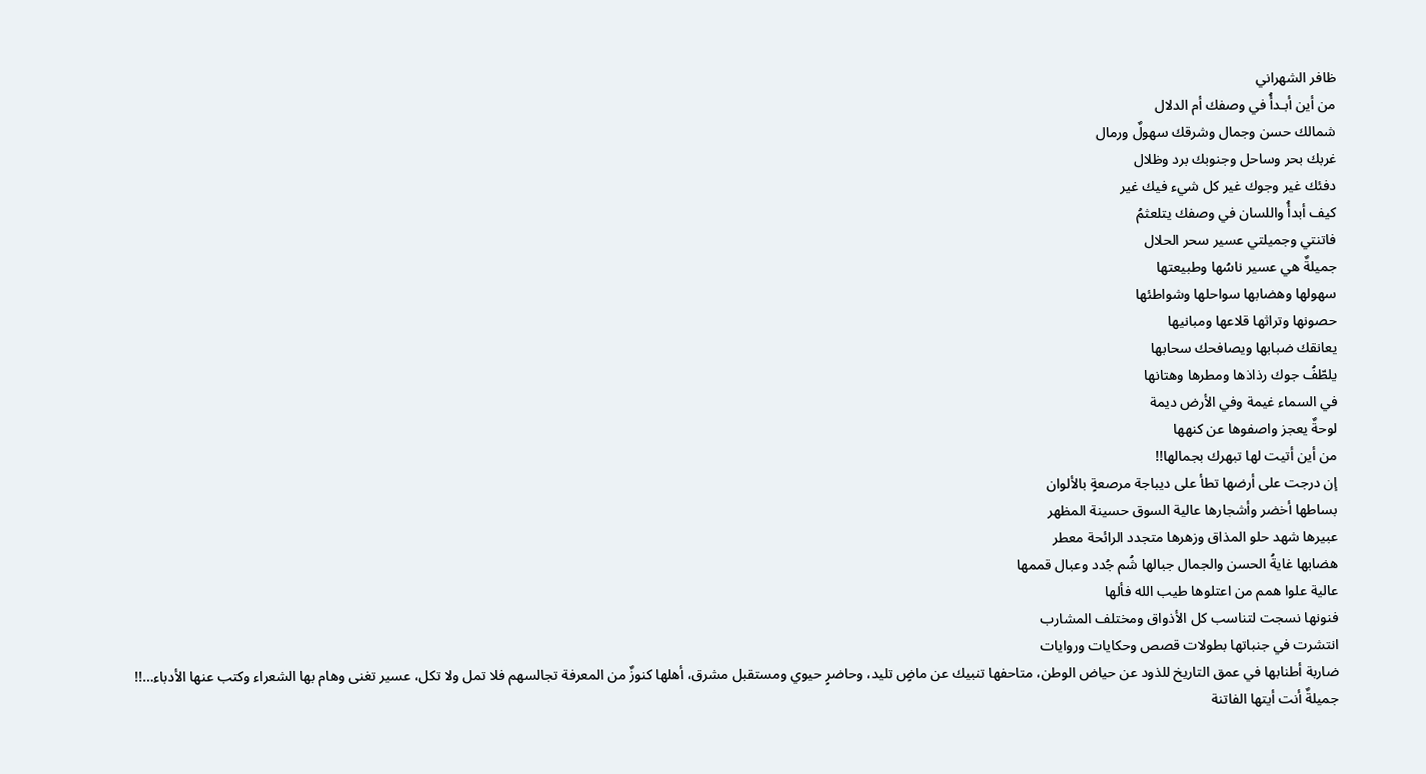ظافر الشهراني
من أين أبـدأُ في وصفك أم الدلال
شمالك حسن وجمال وشرقك سهولٌ ورمال
غربك بحر وساحل وجنوبك برد وظلال
دفئك غير وجوك غير كل شيء فيك غير
كيف أبدأُ واللسان في وصفك يتلعثمُ
فاتنتي وجميلتي عسير سحر الحلال
جميلةٌ هي عسير ناسُها وطبيعتها
سهولها وهضابها سواحلها وشواطئها
حصونها وتراثها قلاعها ومبانيها
يعانقك ضبابها ويصافحك سحابها
يلطّفُ جوك رذاذها ومطرها وهتانها
في السماء غيمة وفي الأرض ديمة
لوحةٌ يعجز واصفوها عن كنهها
من أين أتيت لها تبهرك بجمالها!!
إن درجت على أرضها تطأ على ديباجة مرصعةٍ بالألوان
بساطها أخضر وأشجارها عالية السوق حسينة المظهر
عبيرها شهد حلو المذاق وزهرها متجدد الرائحة معطر
هضابها غايةُ الحسن والجمال جبالها شُم جُدد وعبال قممها
عالية علوا همم من اعتلوها طيب الله فألها
فنونها نسجت لتناسب كل الأذواق ومختلف المشارب
انتشرت في جنباتها بطولات قصص وحكايات وروايات
ضاربة أطنابها في عمق التاريخ للذود عن حياض الوطن، متاحفها تنبيك عن ماضٍ تليد، وحاضرٍ حيوي ومستقبل مشرق، أهلها كنوزٌ من المعرفة تجالسهم فلا تمل ولا تكل، عسير تغنى وهام بها الشعراء وكتب عنها الأدباء…!!
جميلةٌ أنت أيتها الفاتنة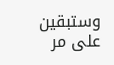وستبقين على مر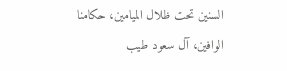السنين تحت ظلال الميامين، حكامنا الوافين، آل سعود طيب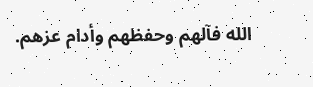الله فآلهم وحفظهم وأدام عزهم.